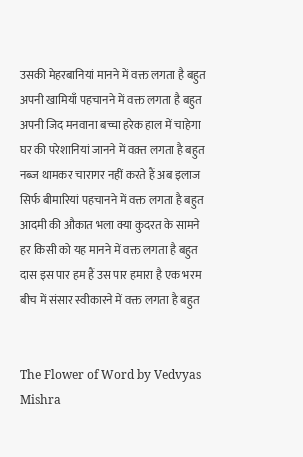उसकी मेहरबानियां मानने में वक्त लगता है बहुत
अपनी खामियाँ पहचानने में वक्त लगता है बहुत
अपनी जिद मनवाना बच्चा हरेक हाल में चाहेगा
घर की परेशानियां जानने में वक़्त लगता है बहुत
नब्ज थामकर चारागर नहीं करते हैं अब इलाज
सिर्फ बीमारियां पहचानने में वक्त लगता है बहुत
आदमी की औकात भला क्या कुदरत के सामने
हर किसी को यह मानने में वक्त लगता है बहुत
दास इस पार हम हैं उस पार हमारा है एक भरम
बीच में संसार स्वीकारने में वक्त लगता है बहुत


The Flower of Word by Vedvyas Mishra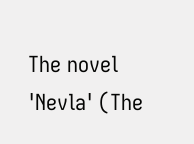The novel 'Nevla' (The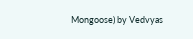Mongoose) by Vedvyas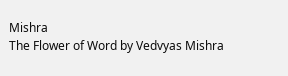Mishra
The Flower of Word by Vedvyas Mishra